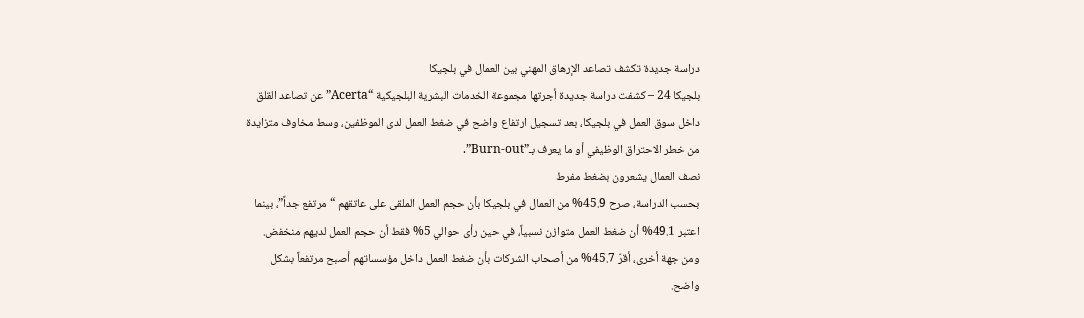دراسة جديدة تكشف تصاعد الإرهاق المهني بين العمال في بلجيكا
بلجيكا 24 – كشفت دراسة جديدة أجرتها مجموعة الخدمات البشرية البلجيكية “Acerta” عن تصاعد القلق داخل سوق العمل في بلجيكا، بعد تسجيل ارتفاع واضح في ضغط العمل لدى الموظفين، وسط مخاوف متزايدة من خطر الاحتراق الوظيفي أو ما يعرف بـ”Burn-out”.
نصف العمال يشعرون بضغط مفرط
بحسب الدراسة، صرح 45.9% من العمال في بلجيكا بأن حجم العمل الملقى على عاتقهم “مرتفع جداً”، بينما اعتبر 49.1% أن ضغط العمل متوازن نسبياً، في حين رأى حوالي 5% فقط أن حجم العمل لديهم منخفض.
ومن جهة أخرى، أقرّ 45.7% من أصحاب الشركات بأن ضغط العمل داخل مؤسساتهم أصبح مرتفعاً بشكل واضح.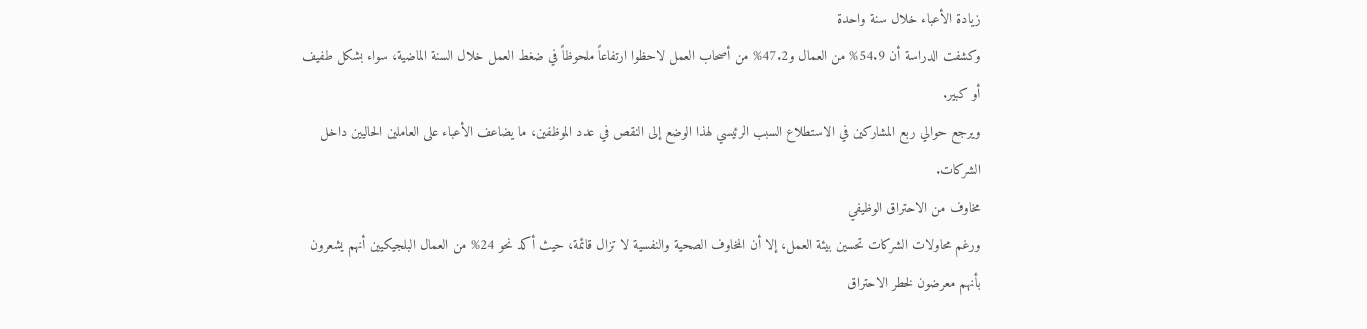زيادة الأعباء خلال سنة واحدة
وكشفت الدراسة أن 54.9% من العمال و47.2% من أصحاب العمل لاحظوا ارتفاعاً ملحوظاً في ضغط العمل خلال السنة الماضية، سواء بشكل طفيف أو كبير.
ويرجع حوالي ربع المشاركين في الاستطلاع السبب الرئيسي لهذا الوضع إلى النقص في عدد الموظفين، ما يضاعف الأعباء على العاملين الحاليين داخل الشركات.
مخاوف من الاحتراق الوظيفي
ورغم محاولات الشركات تحسين بيئة العمل، إلا أن المخاوف الصحية والنفسية لا تزال قائمة، حيث أكد نحو 24% من العمال البلجيكيين أنهم يشعرون بأنهم معرضون لخطر الاحتراق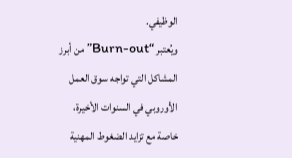الوظيفي.
ويُعتبر “Burn-out” من أبرز المشاكل التي تواجه سوق العمل الأوروبي في السنوات الأخيرة، خاصة مع تزايد الضغوط المهنية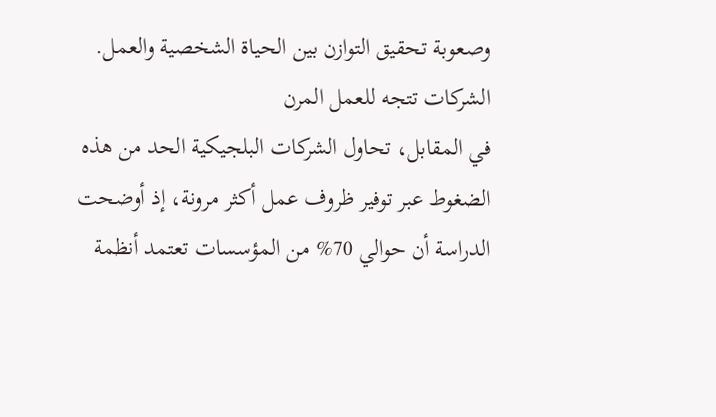وصعوبة تحقيق التوازن بين الحياة الشخصية والعمل.
الشركات تتجه للعمل المرن
في المقابل، تحاول الشركات البلجيكية الحد من هذه الضغوط عبر توفير ظروف عمل أكثر مرونة، إذ أوضحت الدراسة أن حوالي 70% من المؤسسات تعتمد أنظمة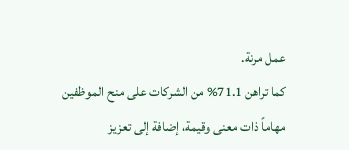عمل مرنة.
كما تراهن 71.1% من الشركات على منح الموظفين مهاماً ذات معنى وقيمة، إضافة إلى تعزيز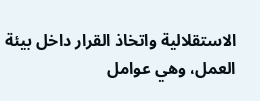الاستقلالية واتخاذ القرار داخل بيئة العمل، وهي عوامل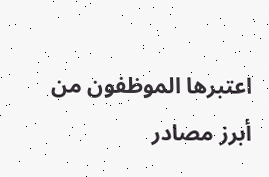اعتبرها الموظفون من أبرز مصادر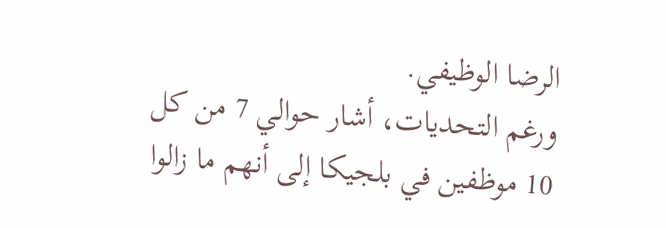الرضا الوظيفي.
ورغم التحديات، أشار حوالي 7 من كل 10 موظفين في بلجيكا إلى أنهم ما زالوا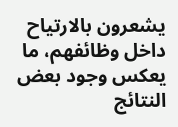يشعرون بالارتياح داخل وظائفهم، ما يعكس وجود بعض النتائج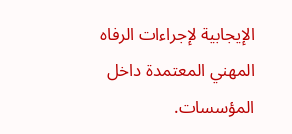الإيجابية لإجراءات الرفاه المهني المعتمدة داخل المؤسسات.